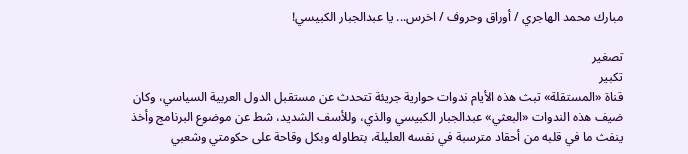مبارك محمد الهاجري / أوراق وحروف / اخرس... يا عبدالجبار الكبيسي!

تصغير
تكبير
قناة «المستقلة» تبث هذه الأيام ندوات حوارية جريئة تتحدث عن مستقبل الدول العربية السياسي، وكان ضيف هذه الندوات «البعثي» عبدالجبار الكبيسي والذي، وللأسف الشديد، شط عن موضوع البرنامج وأخذ ينفث ما في قلبه من أحقاد مترسبة في نفسه العليلة، بتطاوله وبكل وقاحة على حكومتي وشعبي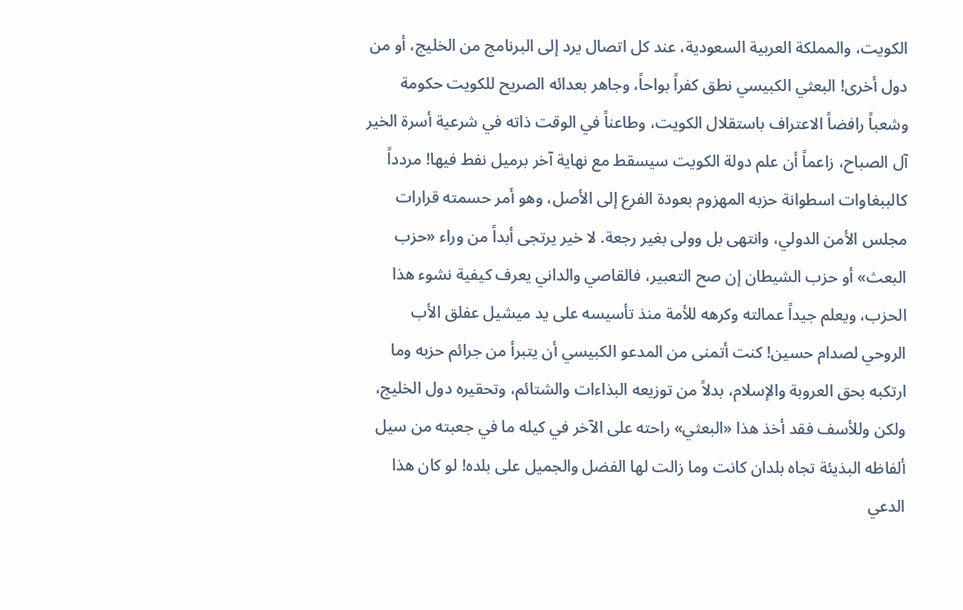الكويت، والمملكة العربية السعودية، عند كل اتصال يرد إلى البرنامج من الخليج، أو من دول أخرى! البعثي الكبيسي نطق كفراً بواحاً، وجاهر بعدائه الصريح للكويت حكومة وشعباً رافضاً الاعتراف باستقلال الكويت، وطاعناً في الوقت ذاته في شرعية أسرة الخير آل الصباح، زاعماً أن علم دولة الكويت سيسقط مع نهاية آخر برميل نفط فيها! مردداً كالببغاوات اسطوانة حزبه المهزوم بعودة الفرع إلى الأصل، وهو أمر حسمته قرارات مجلس الأمن الدولي، وانتهى بل وولى بغير رجعة. لا خير يرتجى أبداً من وراء «حزب البعث» أو حزب الشيطان إن صح التعبير، فالقاصي والداني يعرف كيفية نشوء هذا الحزب، ويعلم جيداً عمالته وكرهه للأمة منذ تأسيسه على يد ميشيل عفلق الأب الروحي لصدام حسين! كنت أتمنى من المدعو الكبيسي أن يتبرأ من جرائم حزبه وما ارتكبه بحق العروبة والإسلام، بدلاً من توزيعه البذاءات والشتائم، وتحقيره دول الخليج، ولكن وللأسف فقد أخذ هذا «البعثي» راحته على الآخر في كيله ما في جعبته من سيل ألفاظه البذيئة تجاه بلدان كانت وما زالت لها الفضل والجميل على بلده! لو كان هذا الدعي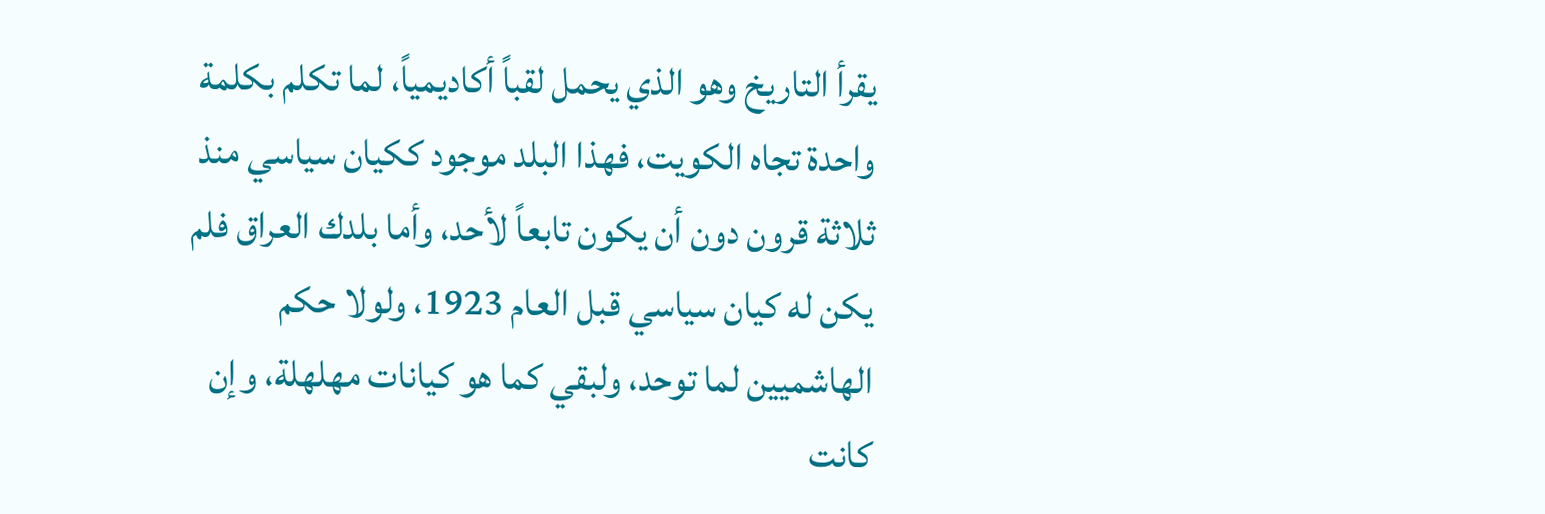يقرأ التاريخ وهو الذي يحمل لقباً أكاديمياً، لما تكلم بكلمة واحدة تجاه الكويت، فهذا البلد موجود ككيان سياسي منذ ثلاثة قرون دون أن يكون تابعاً لأحد، وأما بلدك العراق فلم يكن له كيان سياسي قبل العام 1923، ولولا حكم الهاشميين لما توحد، ولبقي كما هو كيانات مهلهلة، وإن كانت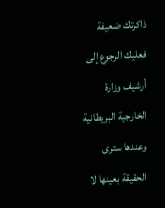ذاكرتك ضعيفة فعليك الرجوع إلى أرشيف وزارة الخارجية البريطانية وعندها سترى الحقيقة بعينها لا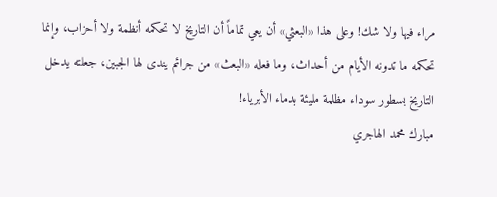مراء فيها ولا شك! وعلى هذا «البعثي» أن يعي تماماً أن التاريخ لا تحكمه أنظمة ولا أحزاب، وإنما تحكمه ما تدونه الأيام من أحداث، وما فعله «البعث» من جرائم يندى لها الجبين، جعلته يدخل التاريخ بسطور سوداء مظلمة مليئة بدماء الأبرياء!
مبارك محمد الهاجري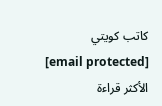كاتب كويتي
[email protected]
الأكثر قراءة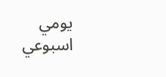يومي
اسبوعي